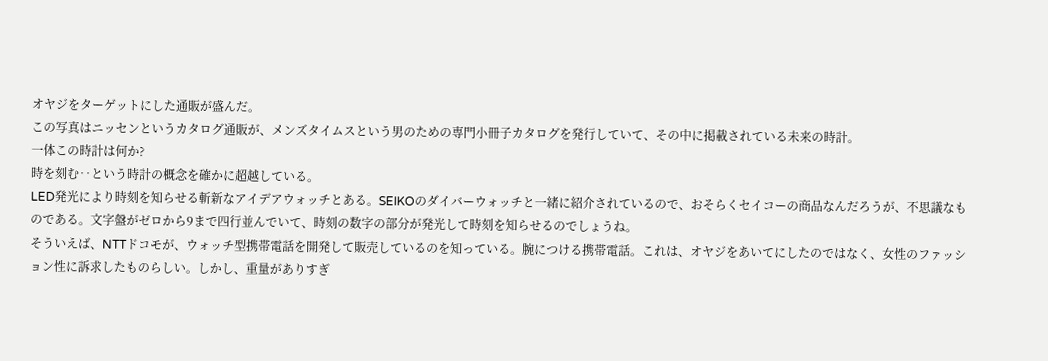オヤジをターゲットにした通販が盛んだ。
この写真はニッセンというカタログ通販が、メンズタイムスという男のための専門小冊子カタログを発行していて、その中に掲載されている未来の時計。
一体この時計は何か?
時を刻む‥という時計の概念を確かに超越している。
LED発光により時刻を知らせる斬新なアイデアウォッチとある。SEIKOのダイバーウォッチと一緒に紹介されているので、おそらくセイコーの商品なんだろうが、不思議なものである。文字盤がゼロから9まで四行並んでいて、時刻の数字の部分が発光して時刻を知らせるのでしょうね。
そういえば、NTTドコモが、ウォッチ型携帯電話を開発して販売しているのを知っている。腕につける携帯電話。これは、オヤジをあいてにしたのではなく、女性のファッション性に訴求したものらしい。しかし、重量がありすぎ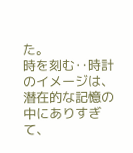た。
時を刻む‥時計のイメージは、潜在的な記憶の中にありすぎて、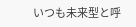いつも未来型と呼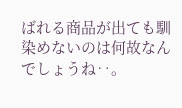ばれる商品が出ても馴染めないのは何故なんでしょうね‥。